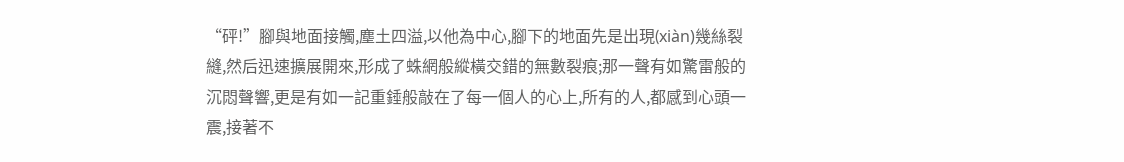“砰!”腳與地面接觸,塵土四溢,以他為中心,腳下的地面先是出現(xiàn)幾絲裂縫,然后迅速擴展開來,形成了蛛網般縱橫交錯的無數裂痕;那一聲有如驚雷般的沉悶聲響,更是有如一記重錘般敲在了每一個人的心上,所有的人,都感到心頭一震,接著不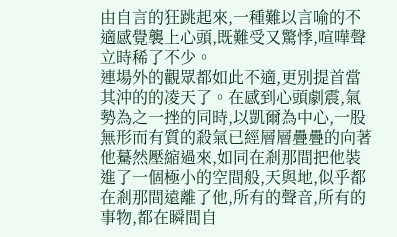由自言的狂跳起來,一種難以言喻的不適感覺襲上心頭,既難受又驚悸,喧嘩聲立時稀了不少。
連場外的觀眾都如此不適,更別提首當其沖的的凌天了。在感到心頭劇震,氣勢為之一挫的同時,以凱爾為中心,一股無形而有質的殺氣已經層層疊疊的向著他驀然壓縮過來,如同在剎那間把他裝進了一個極小的空間般,天與地,似乎都在剎那間遠離了他,所有的聲音,所有的事物,都在瞬間自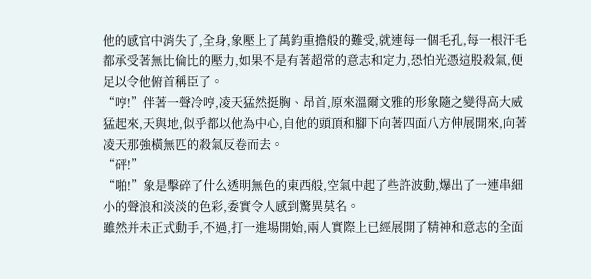他的感官中消失了,全身,象壓上了萬鈞重擔般的難受,就連每一個毛孔,每一根汗毛都承受著無比倫比的壓力,如果不是有著超常的意志和定力,恐怕光憑這股殺氣,便足以令他俯首稱臣了。
“哼!”伴著一聲冷哼,凌天猛然挺胸、昂首,原來溫爾文雅的形象隨之變得高大威猛起來,天與地,似乎都以他為中心,自他的頭頂和腳下向著四面八方伸展開來,向著凌天那強橫無匹的殺氣反卷而去。
“砰!”
“啪!”象是擊碎了什么透明無色的東西般,空氣中起了些許波動,爆出了一連串細小的聲浪和淡淡的色彩,委實令人感到驚異莫名。
雖然并未正式動手,不過,打一進場開始,兩人實際上已經展開了精神和意志的全面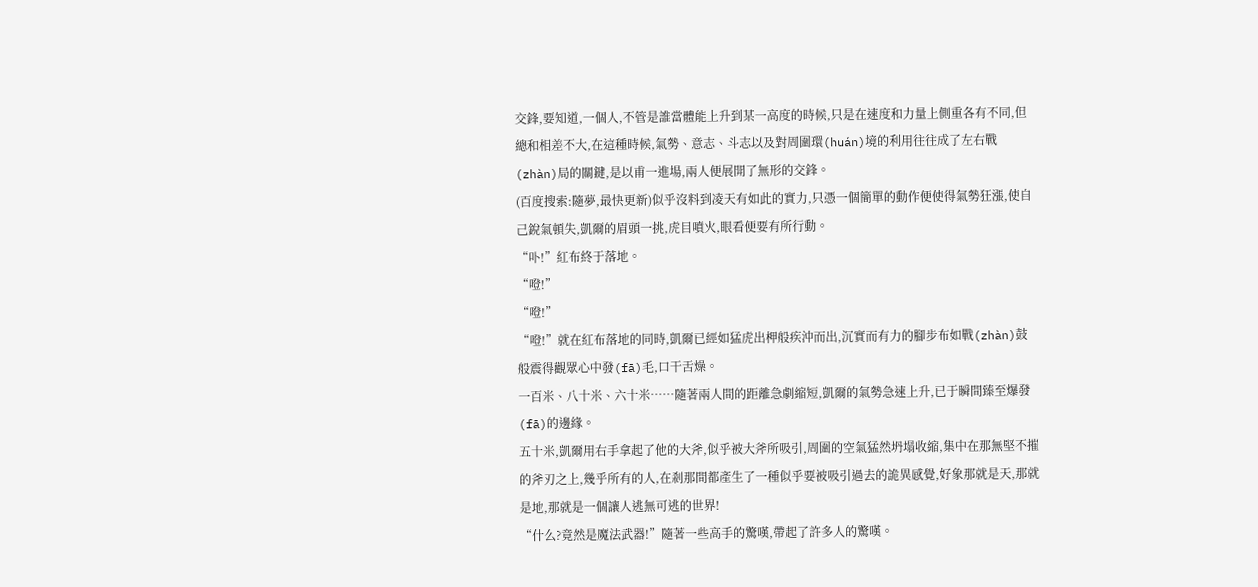交鋒,要知道,一個人,不管是誰當體能上升到某一高度的時候,只是在速度和力量上側重各有不同,但總和相差不大,在這種時候,氣勢、意志、斗志以及對周圍環(huán)境的利用往往成了左右戰(zhàn)局的關鍵,是以甫一進場,兩人便展開了無形的交鋒。
(百度搜索:隨夢,最快更新)似乎沒料到凌天有如此的實力,只憑一個簡單的動作便使得氣勢狂漲,使自己銳氣頓失,凱爾的眉頭一挑,虎目噴火,眼看便要有所行動。
“卟!”紅布終于落地。
“噔!”
“噔!”
“噔!”就在紅布落地的同時,凱爾已經如猛虎出柙般疾沖而出,沉實而有力的腳步布如戰(zhàn)鼓般震得觀眾心中發(fā)毛,口干舌燥。
一百米、八十米、六十米……隨著兩人間的距離急劇縮短,凱爾的氣勢急速上升,已于瞬間臻至爆發(fā)的邊緣。
五十米,凱爾用右手拿起了他的大斧,似乎被大斧所吸引,周圍的空氣猛然坍塌收縮,集中在那無堅不摧的斧刃之上,幾乎所有的人,在剎那間都產生了一種似乎要被吸引過去的詭異感覺,好象那就是天,那就是地,那就是一個讓人逃無可逃的世界!
“什么?竟然是魔法武器!”隨著一些高手的驚嘆,帶起了許多人的驚嘆。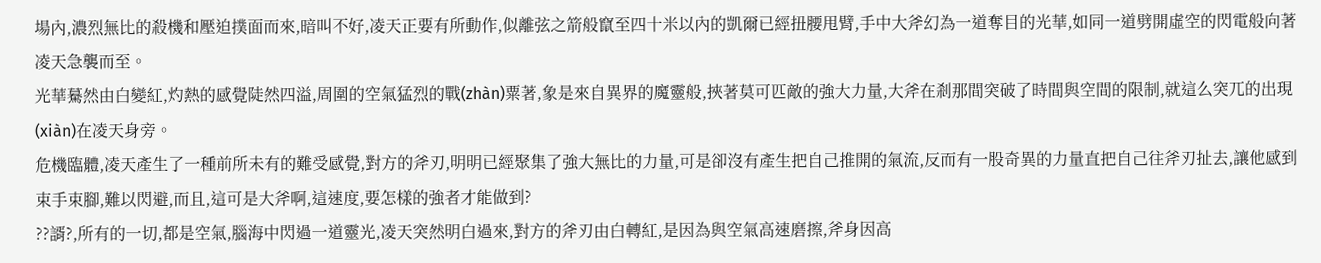場內,濃烈無比的殺機和壓迫撲面而來,暗叫不好,凌天正要有所動作,似離弦之箭般竄至四十米以內的凱爾已經扭腰甩臂,手中大斧幻為一道奪目的光華,如同一道劈開虛空的閃電般向著凌天急襲而至。
光華驀然由白變紅,灼熱的感覺陡然四溢,周圍的空氣猛烈的戰(zhàn)粟著,象是來自異界的魔靈般,挾著莫可匹敵的強大力量,大斧在剎那間突破了時間與空間的限制,就這么突兀的出現(xiàn)在凌天身旁。
危機臨體,凌天產生了一種前所未有的難受感覺,對方的斧刃,明明已經聚集了強大無比的力量,可是卻沒有產生把自己推開的氣流,反而有一股奇異的力量直把自己往斧刃扯去,讓他感到束手束腳,難以閃避,而且,這可是大斧啊,這速度,要怎樣的強者才能做到?
??諝?,所有的一切,都是空氣,腦海中閃過一道靈光,凌天突然明白過來,對方的斧刃由白轉紅,是因為與空氣高速磨擦,斧身因高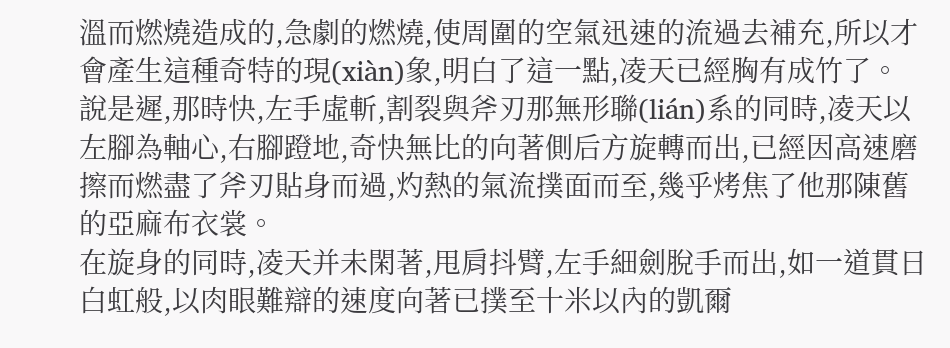溫而燃燒造成的,急劇的燃燒,使周圍的空氣迅速的流過去補充,所以才會產生這種奇特的現(xiàn)象,明白了這一點,凌天已經胸有成竹了。
說是遲,那時快,左手虛斬,割裂與斧刃那無形聯(lián)系的同時,凌天以左腳為軸心,右腳蹬地,奇快無比的向著側后方旋轉而出,已經因高速磨擦而燃盡了斧刃貼身而過,灼熱的氣流撲面而至,幾乎烤焦了他那陳舊的亞麻布衣裳。
在旋身的同時,凌天并未閑著,甩肩抖臂,左手細劍脫手而出,如一道貫日白虹般,以肉眼難辯的速度向著已撲至十米以內的凱爾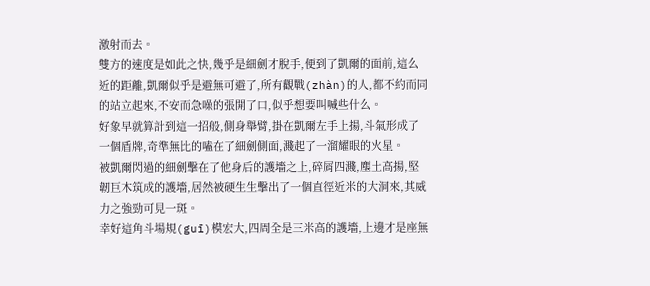激射而去。
雙方的速度是如此之快,幾乎是細劍才脫手,便到了凱爾的面前,這么近的距離,凱爾似乎是避無可避了,所有觀戰(zhàn)的人,都不約而同的站立起來,不安而急噪的張開了口,似乎想要叫喊些什么。
好象早就算計到這一招般,側身舉臂,掛在凱爾左手上揚,斗氣形成了一個盾牌,奇準無比的嗑在了細劍側面,濺起了一溜耀眼的火星。
被凱爾閃過的細劍擊在了他身后的護墻之上,碎屑四濺,塵土高揚,堅韌巨木筑成的護墻,居然被硬生生擊出了一個直徑近米的大洞來,其威力之強勁可見一斑。
幸好這角斗場規(guī)模宏大,四周全是三米高的護墻,上邊才是座無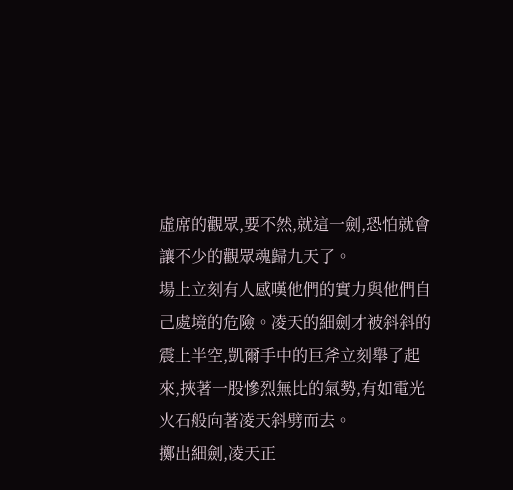虛席的觀眾,要不然,就這一劍,恐怕就會讓不少的觀眾魂歸九天了。
場上立刻有人感嘆他們的實力與他們自己處境的危險。凌天的細劍才被斜斜的震上半空,凱爾手中的巨斧立刻舉了起來,挾著一股慘烈無比的氣勢,有如電光火石般向著凌天斜劈而去。
擲出細劍,凌天正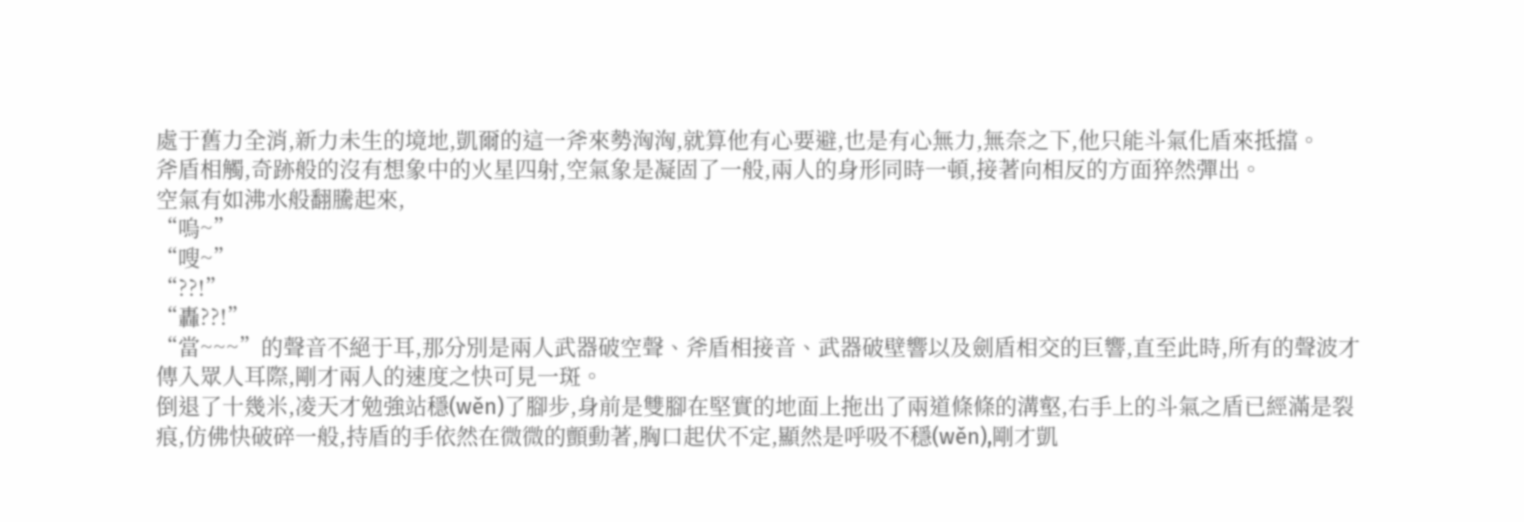處于舊力全消,新力未生的境地,凱爾的這一斧來勢洶洶,就算他有心要避,也是有心無力,無奈之下,他只能斗氣化盾來抵擋。
斧盾相觸,奇跡般的沒有想象中的火星四射,空氣象是凝固了一般,兩人的身形同時一頓,接著向相反的方面猝然彈出。
空氣有如沸水般翻騰起來,
“嗚~”
“嗖~”
“??!”
“轟??!”
“當~~~”的聲音不絕于耳,那分別是兩人武器破空聲、斧盾相接音、武器破壁響以及劍盾相交的巨響,直至此時,所有的聲波才傳入眾人耳際,剛才兩人的速度之快可見一斑。
倒退了十幾米,凌天才勉強站穩(wěn)了腳步,身前是雙腳在堅實的地面上拖出了兩道條條的溝壑,右手上的斗氣之盾已經滿是裂痕,仿佛快破碎一般,持盾的手依然在微微的顫動著,胸口起伏不定,顯然是呼吸不穩(wěn),剛才凱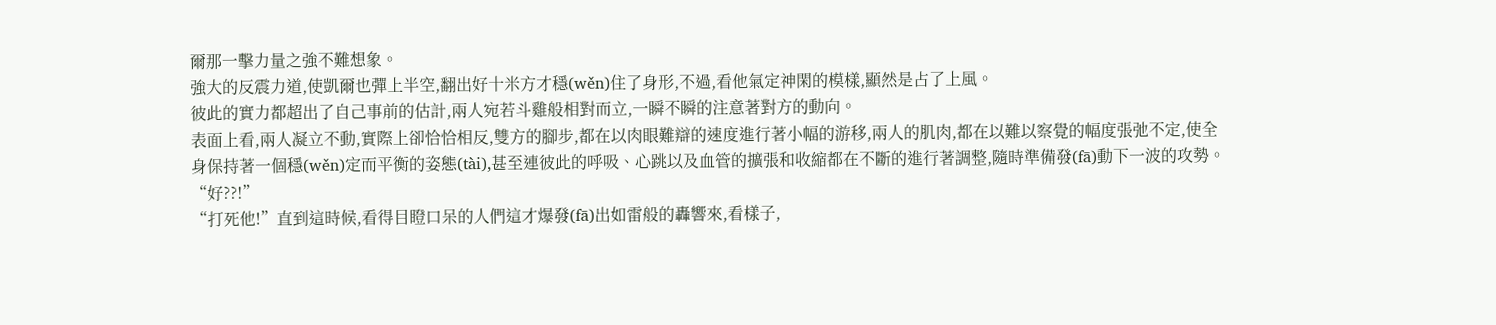爾那一擊力量之強不難想象。
強大的反震力道,使凱爾也彈上半空,翻出好十米方才穩(wěn)住了身形,不過,看他氣定神閑的模樣,顯然是占了上風。
彼此的實力都超出了自己事前的估計,兩人宛若斗雞般相對而立,一瞬不瞬的注意著對方的動向。
表面上看,兩人凝立不動,實際上卻恰恰相反,雙方的腳步,都在以肉眼難辯的速度進行著小幅的游移,兩人的肌肉,都在以難以察覺的幅度張弛不定,使全身保持著一個穩(wěn)定而平衡的姿態(tài),甚至連彼此的呼吸、心跳以及血管的擴張和收縮都在不斷的進行著調整,隨時準備發(fā)動下一波的攻勢。
“好??!”
“打死他!”直到這時候,看得目瞪口呆的人們這才爆發(fā)出如雷般的轟響來,看樣子,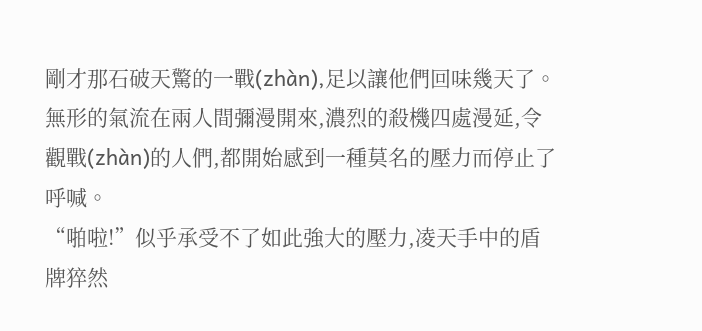剛才那石破天驚的一戰(zhàn),足以讓他們回味幾天了。
無形的氣流在兩人間彌漫開來,濃烈的殺機四處漫延,令觀戰(zhàn)的人們,都開始感到一種莫名的壓力而停止了呼喊。
“啪啦!”似乎承受不了如此強大的壓力,凌天手中的盾牌猝然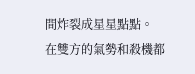間炸裂成星星點點。
在雙方的氣勢和殺機都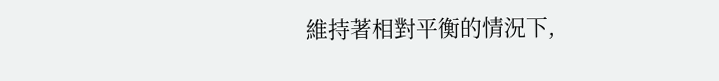維持著相對平衡的情況下,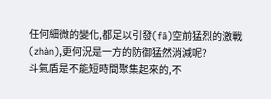任何細微的變化,都足以引發(fā)空前猛烈的激戰(zhàn),更何況是一方的防御猛然消減呢?
斗氣盾是不能短時間聚集起來的,不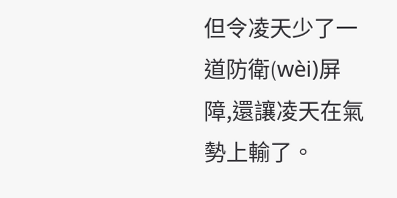但令凌天少了一道防衛(wèi)屏障,還讓凌天在氣勢上輸了。